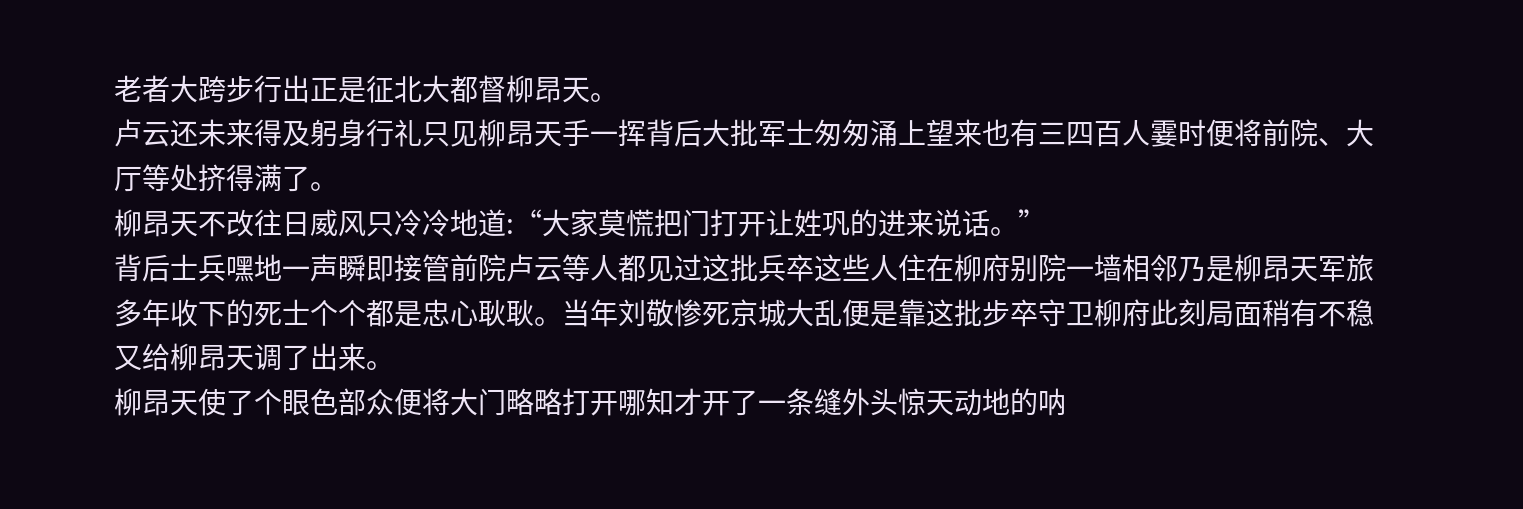老者大跨步行出正是征北大都督柳昂天。
卢云还未来得及躬身行礼只见柳昂天手一挥背后大批军士匆匆涌上望来也有三四百人霎时便将前院、大厅等处挤得满了。
柳昂天不改往日威风只冷冷地道:“大家莫慌把门打开让姓巩的进来说话。”
背后士兵嘿地一声瞬即接管前院卢云等人都见过这批兵卒这些人住在柳府别院一墙相邻乃是柳昂天军旅多年收下的死士个个都是忠心耿耿。当年刘敬惨死京城大乱便是靠这批步卒守卫柳府此刻局面稍有不稳又给柳昂天调了出来。
柳昂天使了个眼色部众便将大门略略打开哪知才开了一条缝外头惊天动地的呐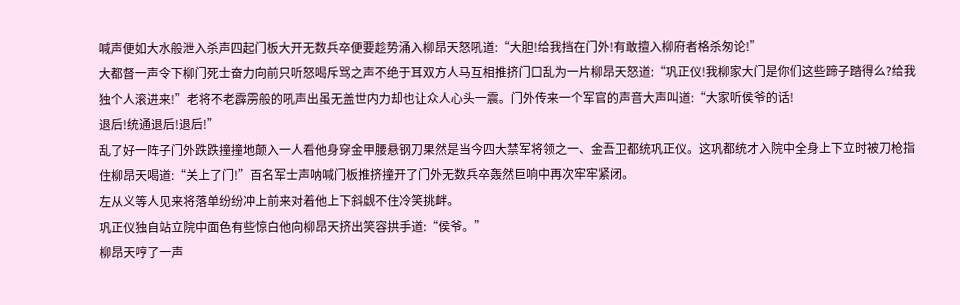喊声便如大水般泄入杀声四起门板大开无数兵卒便要趁势涌入柳昂天怒吼道:“大胆!给我挡在门外!有敢擅入柳府者格杀匆论!”
大都督一声令下柳门死士奋力向前只听怒喝斥骂之声不绝于耳双方人马互相推挤门口乱为一片柳昂天怒道:“巩正仪!我柳家大门是你们这些蹄子踏得么?给我独个人滚进来!”老将不老霹雳般的吼声出虽无盖世内力却也让众人心头一震。门外传来一个军官的声音大声叫道:“大家听侯爷的话!
退后!统通退后!退后!”
乱了好一阵子门外跌跌撞撞地颠入一人看他身穿金甲腰悬钢刀果然是当今四大禁军将领之一、金吾卫都统巩正仪。这巩都统才入院中全身上下立时被刀枪指住柳昂天喝道:“关上了门!”百名军士声呐喊门板推挤撞开了门外无数兵卒轰然巨响中再次牢牢紧闭。
左从义等人见来将落单纷纷冲上前来对着他上下斜觑不住冷笑挑衅。
巩正仪独自站立院中面色有些惊白他向柳昂天挤出笑容拱手道:“侯爷。”
柳昂天哼了一声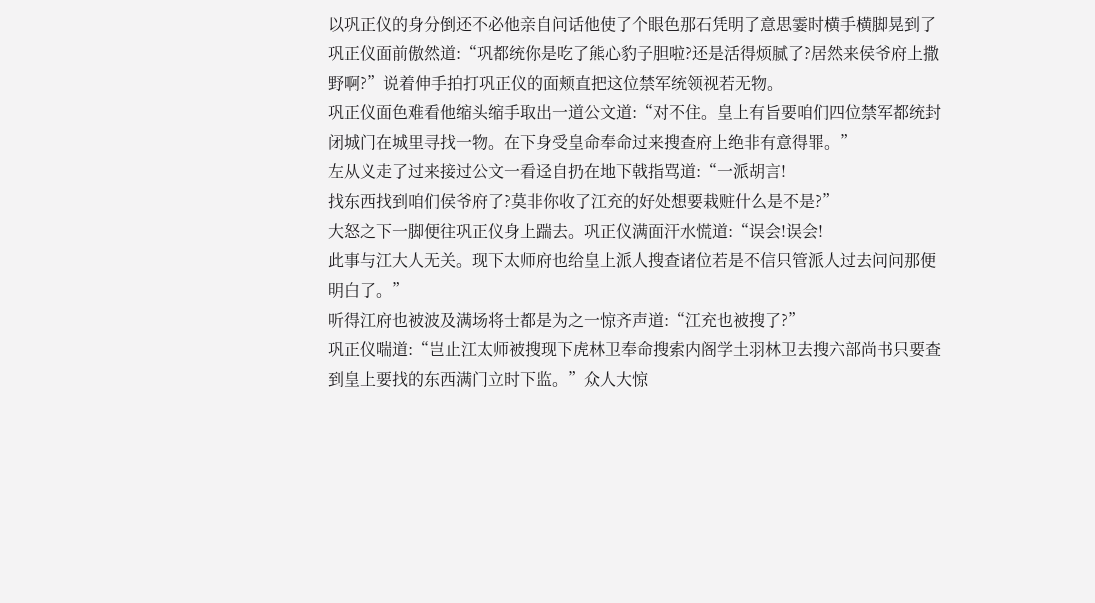以巩正仪的身分倒还不必他亲自问话他使了个眼色那石凭明了意思霎时横手横脚晃到了巩正仪面前傲然道:“巩都统你是吃了熊心豹子胆啦?还是活得烦腻了?居然来侯爷府上撒野啊?”说着伸手拍打巩正仪的面颊直把这位禁军统领视若无物。
巩正仪面色难看他缩头缩手取出一道公文道:“对不住。皇上有旨要咱们四位禁军都统封闭城门在城里寻找一物。在下身受皇命奉命过来搜查府上绝非有意得罪。”
左从义走了过来接过公文一看迳自扔在地下戟指骂道:“一派胡言!
找东西找到咱们侯爷府了?莫非你收了江充的好处想要栽赃什么是不是?”
大怒之下一脚便往巩正仪身上踹去。巩正仪满面汗水慌道:“误会!误会!
此事与江大人无关。现下太师府也给皇上派人搜查诸位若是不信只管派人过去问问那便明白了。”
听得江府也被波及满场将士都是为之一惊齐声道:“江充也被搜了?”
巩正仪喘道:“岂止江太师被搜现下虎林卫奉命搜索内阁学土羽林卫去搜六部尚书只要查到皇上要找的东西满门立时下监。”众人大惊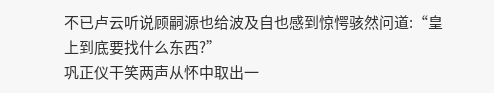不已卢云听说顾嗣源也给波及自也感到惊愕骇然问道:“皇上到底要找什么东西?”
巩正仪干笑两声从怀中取出一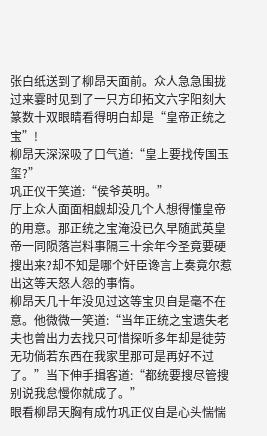张白纸送到了柳昂天面前。众人急急围拢过来霎时见到了一只方印拓文六字阳刻大篆数十双眼睛看得明白却是“皇帝正统之宝”!
柳昂天深深吸了口气道:“皇上要找传国玉玺?”
巩正仪干笑道:“侯爷英明。”
厅上众人面面相觑却没几个人想得懂皇帝的用意。那正统之宝淹没已久早随武英皇帝一同陨落岂料事隔三十余年今圣竟要硬搜出来?却不知是哪个奸臣谗言上奏竟尔惹出这等天怒人怨的事惰。
柳昂天几十年没见过这等宝贝自是毫不在意。他微微一笑道:“当年正统之宝遗失老夫也曾出力去找只可惜探听多年却是徒劳无功倘若东西在我家里那可是再好不过了。”当下伸手揖客道:“都统要搜尽管搜别说我怠慢你就成了。”
眼看柳昂天胸有成竹巩正仪自是心头惴惴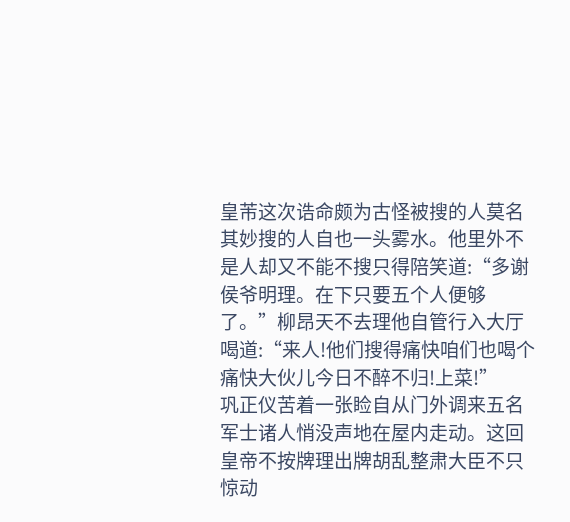皇芾这次诰命颇为古怪被搜的人莫名其妙搜的人自也一头雾水。他里外不是人却又不能不搜只得陪笑道:“多谢侯爷明理。在下只要五个人便够了。”柳昂天不去理他自管行入大厅喝道:“来人!他们搜得痛快咱们也喝个痛快大伙儿今日不醉不归!上菜!”
巩正仪苦着一张睑自从门外调来五名军士诸人悄没声地在屋内走动。这回皇帝不按牌理出牌胡乱整肃大臣不只惊动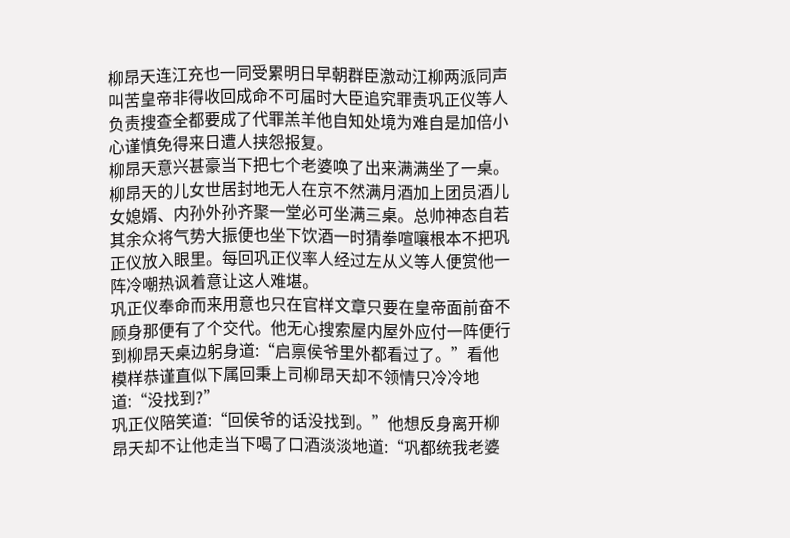柳昂天连江充也一同受累明日早朝群臣激动江柳两派同声叫苦皇帝非得收回成命不可届时大臣追究罪责巩正仪等人负责搜查全都要成了代罪羔羊他自知处境为难自是加倍小心谨慎免得来日遭人挟怨报复。
柳昂天意兴甚豪当下把七个老婆唤了出来满满坐了一桌。柳昂天的儿女世居封地无人在京不然满月酒加上团员酒儿女媳婿、内孙外孙齐聚一堂必可坐满三桌。总帅神态自若其余众将气势大振便也坐下饮酒一时猜拳喧嚷根本不把巩正仪放入眼里。每回巩正仪率人经过左从义等人便赏他一阵冷嘲热讽着意让这人难堪。
巩正仪奉命而来用意也只在官样文章只要在皇帝面前奋不顾身那便有了个交代。他无心搜索屋内屋外应付一阵便行到柳昂天桌边躬身道:“启禀侯爷里外都看过了。”看他模样恭谨直似下属回秉上司柳昂天却不领情只冷冷地道:“没找到?”
巩正仪陪笑道:“回侯爷的话没找到。”他想反身离开柳昂天却不让他走当下喝了口酒淡淡地道:“巩都统我老婆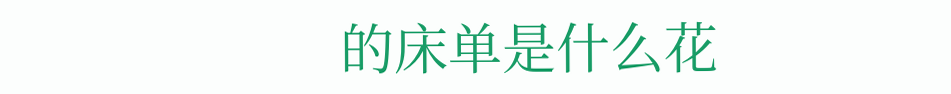的床单是什么花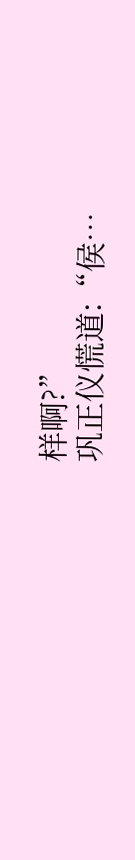样啊?”
巩正仪慌道:“侯…